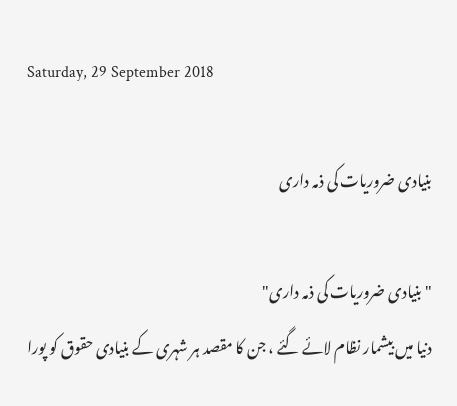Saturday, 29 September 2018

بنیادی ضروریات کی ذمہ داری

" بنیادی ضروریات کی ذمہ داری"
دنیا میں بیشمار نظام لائے گئے ، جن کا مقصد ہر شہری کے بنیادی حقوق کو پورا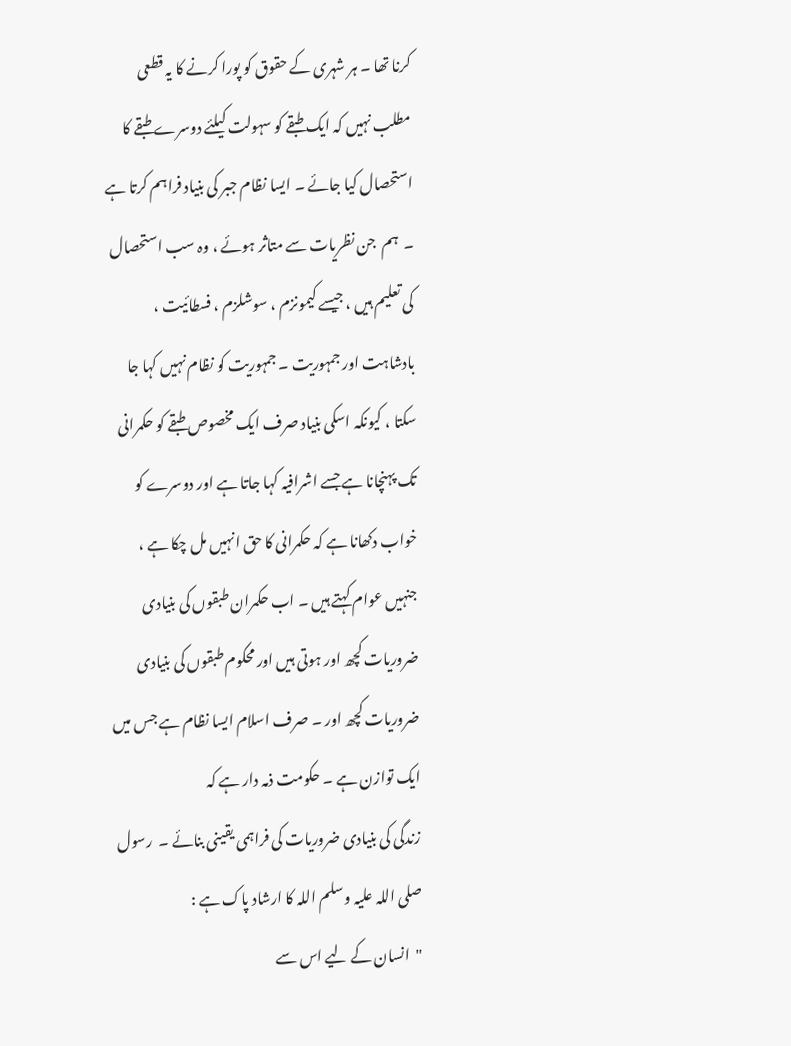کرنا تھا ۔ ہر شہری کے حقوق کو پورا کرنے کا یہ قطعی مطلب نہیں کہ ایک طبقے کو سہولت کیلئے دوسرے طبقے کا استحصال کیا جائے ۔ ایسا نظام جبر کی بنیاد فراہم کرتا ہے ۔  ہم  جن نظریات سے متاثر ہوئے ، وہ سب استحصال کی تعلیم ہیں ، جیسے کیمونزم ، سوشلزم ، فسطائیت ، بادشاہت اور جمہوریت ۔ جمہوریت کو نظام نہیں کہا جا سکتا ، کیونکہ اسکی بنیاد صرف ایک مخصوص طبقے کو حکمرانی تک پہنچانا ہے جسے اشرافیہ کہا جاتا ہے اور دوسرے کو خواب دکھانا ہے کہ حکمرانی کا حق انہیں مل چکا ہے ، جنہیں عوام کہتے ہیں ۔ اب حکمران طبقوں کی بنیادی ضروریات کچھ اور ہوتی ہیں اور محکوم طبقوں کی بنیادی ضروریات کچھ اور ۔ صرف اسلام ایسا نظام ہے جس میں ایک توازن ہے ۔ حکومت ذمہ دار ہے کہ
زندگی کی بنیادی ضروریات کی فراہمی یقینی بنائے ۔  رسول صلی اللہ عليہ وسلم اللہ کا ارشاد پاک ہے :
"  انسان کے لیے اس سے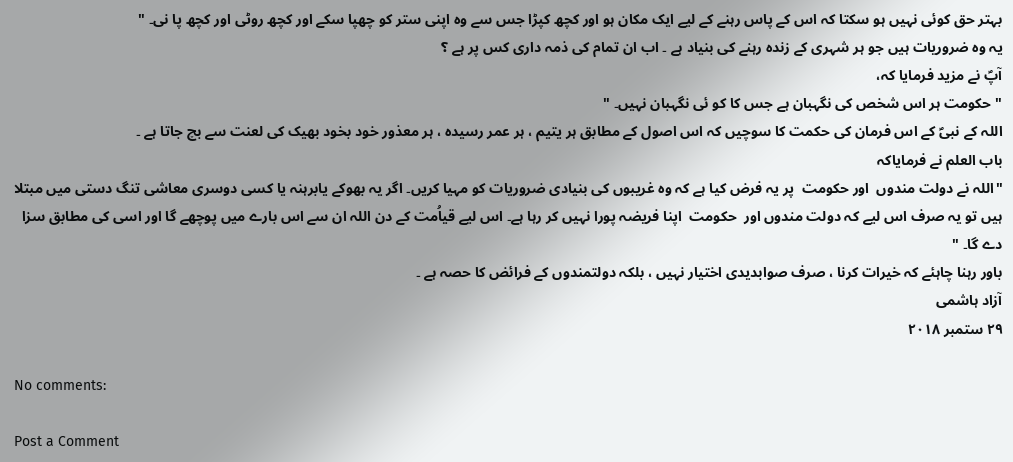بہتر حق کوئی نہیں ہو سکتا کہ اس کے پاس رہنے کے لیے ایک مکان ہو اور کچھ کپڑا جس سے وہ اپنی ستر کو چھپا سکے اور کچھ روٹی اور کچھ پا نی۔ "
یہ وہ ضروریات ہیں جو ہر شہری کے زندہ رہنے کی بنیاد ہے ۔ اب ان تمام کی ذمہ داری کس پر ہے ؟
آپؐ نے مزید فرمایا کہ،
"حکومت ہر اس شخص کی نگہبان ہے جس کا کو ئی نگہبان نہیں۔ "
اللہ کے نبیؐ کے اس فرمان کی حکمت کا سوچیں کہ اس اصول کے مطابق ہر یتیم ، ہر عمر رسیدہ ، ہر معذور خود بخود بھیک کی لعنت سے بچ جاتا ہے ۔
باب العلم نے فرمایاکہ
"اللہ نے دولت مندوں  اور حکومت  پر یہ فرض کیا ہے کہ وہ غریبوں کی بنیادی ضروریات کو مہیا کریں۔ اگر یہ بھوکے یابرہنہ یا کسی دوسری معاشی تنگ دستی میں مبتلا ہیں تو یہ صرف اس لیے کہ دولت مندوں اور  حکومت  اپنا فریضہ پورا نہیں کر رہا ہے۔ اس لیے قیاُمت کے دن اللہ ان سے اس بارے میں پوچھے گا اور اسی کی مطابق سزا دے گا۔ "
باور رہنا چاہئے کہ خیرات کرنا ، صرف صوابدیدی اختیار نہیں ، بلکہ دولتمندوں کے فرائض کا حصہ ہے ۔
آزاد ہاشمی
٢٩ ستمبر ٢٠١٨

No comments:

Post a Comment